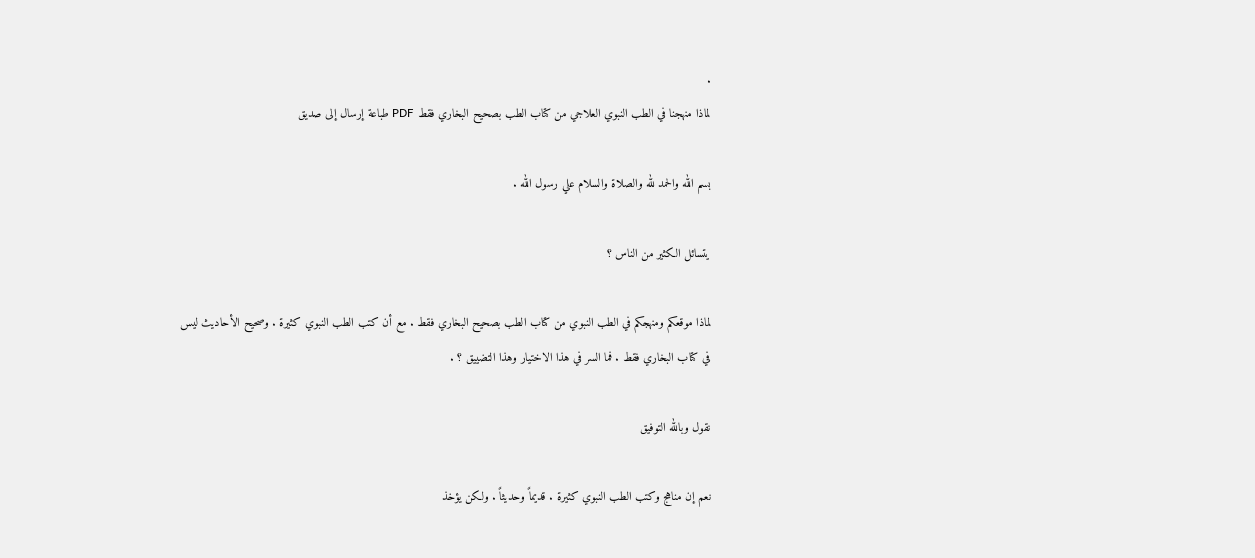.
لماذا منهجنا في الطب النبوي العلاجي من كتاب الطب بصحيح البخاري فقط PDF طباعة إرسال إلى صديق

بسم الله والحمد لله والصلاة والسلام علي رسول الله .

يتسائل الكثير من الناس ؟

لماذا موقعكم ومنهجكم في الطب النبوي من كتاب الطب بصحيح البخاري فقط . مع أن كتب الطب النبوي كثيرة . وصحيح الأحاديث ليس في كتاب البخاري فقط . فما السر في هذا الاختيار وهذا التضييق ؟ .

نقول وبالله التوفيق

نعم إن مناهج وكتب الطب النبوي كثيرة . قديماً وحديثاً . ولكن يؤخذ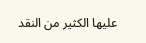عليها الكثير من النقد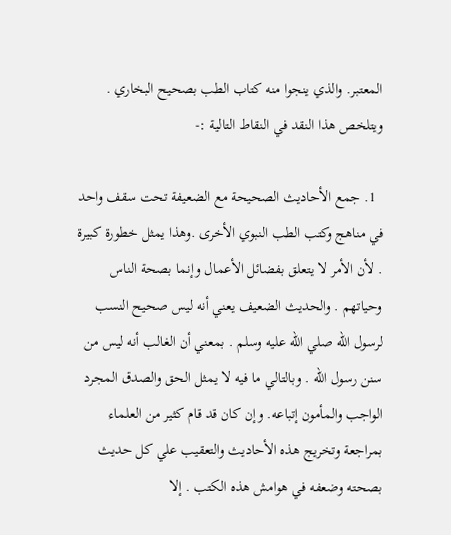المعتبر. والذي ينجوا منه كتاب الطب بصحيح البخاري . ويتلخص هذا النقد في النقاط التالية :-

  1. جمع الأحاديث الصحيحة مع الضعيفة تحت سقف واحد في مناهج وكتب الطب النبوي الأخرى .وهذا يمثل خطورة كبيرة . لأن الأمر لا يتعلق بفضائل الأعمال وإنما بصحة الناس وحياتهم . والحديث الضعيف يعني أنه ليس صحيح النسب لرسول الله صلي الله عليه وسلم . بمعني أن الغالب أنه ليس من سنن رسول الله . وبالتالي ما فيه لا يمثل الحق والصدق المجرد الواجب والمأمون إتباعه. وإن كان قد قام كثير من العلماء بمراجعة وتخريج هذه الأحاديث والتعقيب علي كل حديث بصحته وضعفه في هوامش هذه الكتب . إلا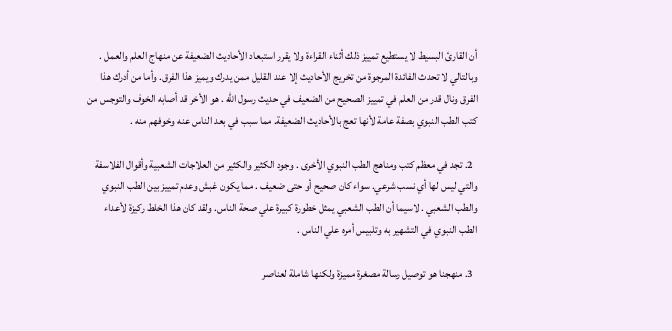أن القارئ البسيط لا يستطيع تمييز ذلك أثناء القراءة ولا يقرر استبعاد الأحاديث الضعيفة عن منهاج العلم والعمل . وبالتالي لا تحدث الفائدة المرجوة من تخريج الأحاديث إلا عند القليل ممن يدرك ويميز هذا الفرق. وأما من أدرك هذا الفرق ونال قدر من العلم في تمييز الصحيح من الضعيف في حديث رسول الله . هو الأخر قد أصابه الخوف والتوجس من كتب الطب النبوي بصفة عامة لأنها تعج بالأحاديث الضعيفة. مما سبب في بعد الناس عنه وخوفهم منه .

  2. تجد في معظم كتب ومناهج الطب النبوي الأخرى . وجود الكثير والكثير من العلاجات الشعبية وأقوال الفلاسفة والتي ليس لها أي نسب شرعي. سواء كان صحيح أو حتى ضعيف . مما يكون غبش وعدم تمييز بين الطب النبوي والطب الشعبي . لاسيما أن الطب الشعبي يمثل خطورة كبيرة علي صحة الناس. ولقد كان هذا الخلط ركيزة لأعداء الطب النبوي في التشهير به وتلبيس أمره علي الناس .

  3. منهجنا هو توصيل رسالة مصغرة مميزة ولكنها شاملة لعناصر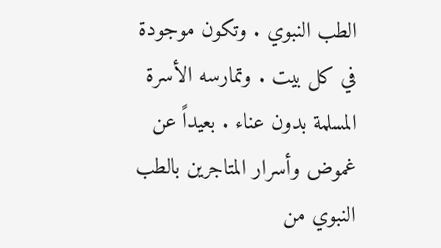الطب النبوي . وتكون موجودة في كل بيت . وتمارسه الأسرة المسلمة بدون عناء . بعيداً عن غموض وأسرار المتاجرين بالطب النبوي من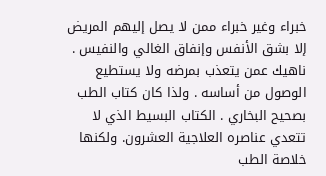خبراء وغير خبراء ممن لا يصل إليهم المريض إلا بشق الأنفس وإنفاق الغالي والنفيس . ناهيك عمن يتعذب بمرضه ولا يستطيع الوصول من أساسه . ولذا كان كتاب الطب بصحيح البخاري . الكتاب البسيط الذي لا تتعدي عناصره العلاجية العشرون. ولكنها خلاصة الطب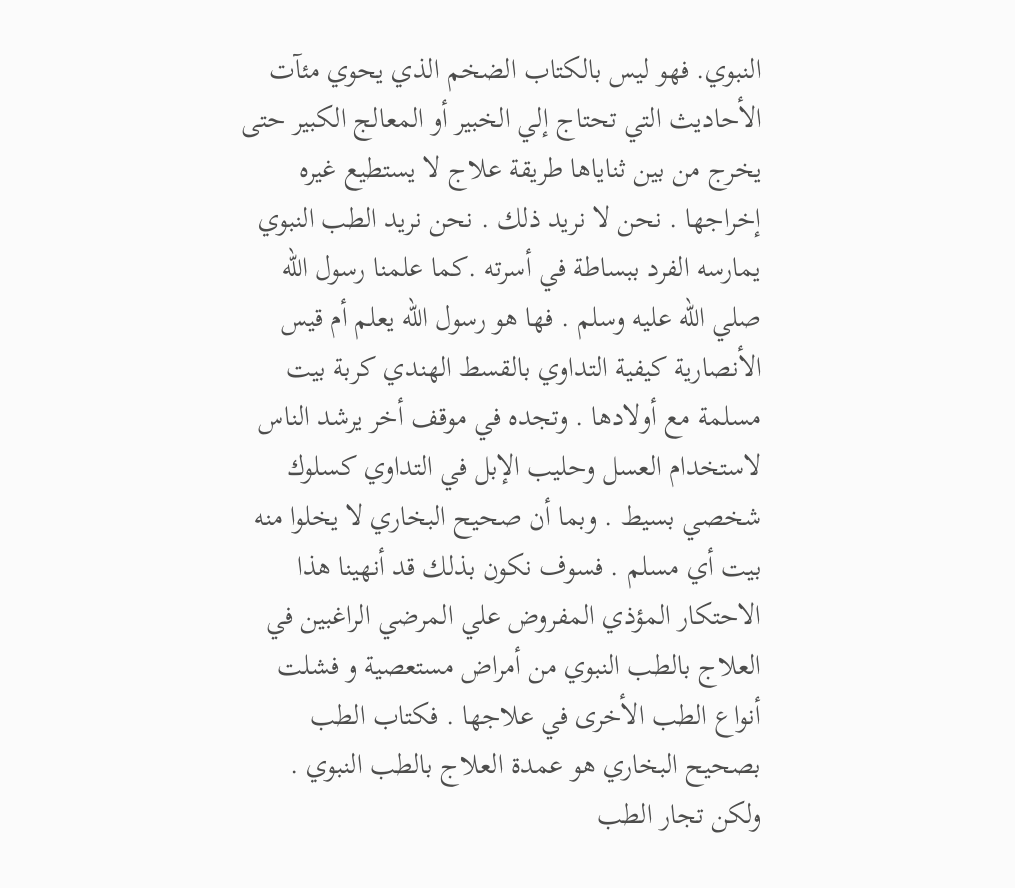النبوي. فهو ليس بالكتاب الضخم الذي يحوي مئآت الأحاديث التي تحتاج إلي الخبير أو المعالج الكبير حتى يخرج من بين ثناياها طريقة علاج لا يستطيع غيره إخراجها . نحن لا نريد ذلك . نحن نريد الطب النبوي يمارسه الفرد ببساطة في أسرته .كما علمنا رسول الله صلي الله عليه وسلم . فها هو رسول الله يعلم أم قيس الأنصارية كيفية التداوي بالقسط الهندي كربة بيت مسلمة مع أولادها . وتجده في موقف أخر يرشد الناس لاستخدام العسل وحليب الإبل في التداوي كسلوك شخصي بسيط . وبما أن صحيح البخاري لا يخلوا منه بيت أي مسلم . فسوف نكون بذلك قد أنهينا هذا الاحتكار المؤذي المفروض علي المرضي الراغبين في العلاج بالطب النبوي من أمراض مستعصية و فشلت أنواع الطب الأخرى في علاجها . فكتاب الطب بصحيح البخاري هو عمدة العلاج بالطب النبوي . ولكن تجار الطب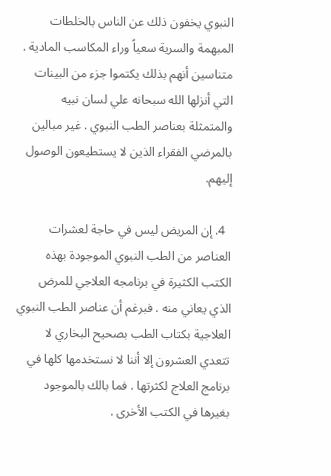النبوي يخفون ذلك عن الناس بالخلطات المبهمة والسرية سعياً وراء المكاسب المادية . متناسين أنهم بذلك يكتموا جزء من البينات التي أنزلها الله سبحانه علي لسان نبيه والمتمثلة بعناصر الطب النبوي . غير مبالين بالمرضي الفقراء الذين لا يستطيعون الوصول إليهم.

  4. إن المريض ليس في حاجة لعشرات العناصر من الطب النبوي الموجودة بهذه الكتب الكثيرة في برنامجه العلاجي للمرض الذي يعاني منه . فبرغم أن عناصر الطب النبوي العلاجية بكتاب الطب بصحيح البخاري لا تتعدي العشرون إلا أننا لا نستخدمها كلها في برنامج العلاج لكثرتها . فما بالك بالموجود بغيرها في الكتب الأخرى .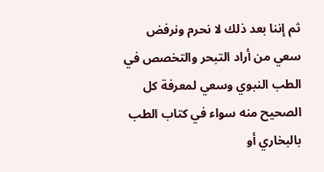ثم إننا بعد ذلك لا نحرم ونرفض سعي من أراد التبحر والتخصص في الطب النبوي وسعي لمعرفة كل الصحيح منه سواء في كتاب الطب بالبخاري أو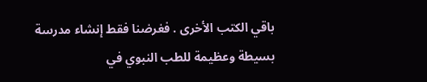باقي الكتب الأخرى . فغرضنا فقط إنشاء مدرسة بسيطة وعظيمة للطب النبوي في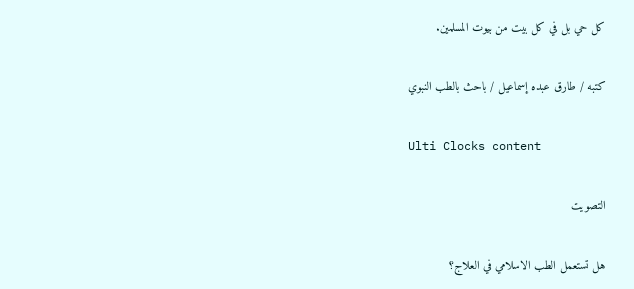كل حي بل في كل بيت من بيوت المسلمين.

كتبه / طارق عبده إسماعيل / باحث بالطب النبوي

Ulti Clocks content

التصويت

هل تستعمل الطب الاسلامي في العلاج؟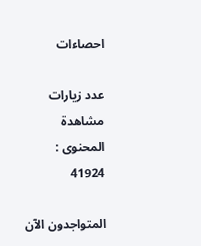احصاءات

عدد زيارات مشاهدة المحنوى : 41924

المتواجدون الآن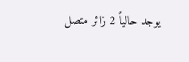يوجد حالياً 2 زائر متصل